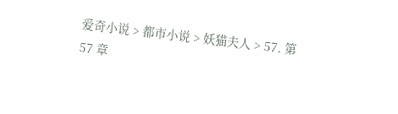爱奇小说 > 都市小说 > 妖猫夫人 > 57. 第 57 章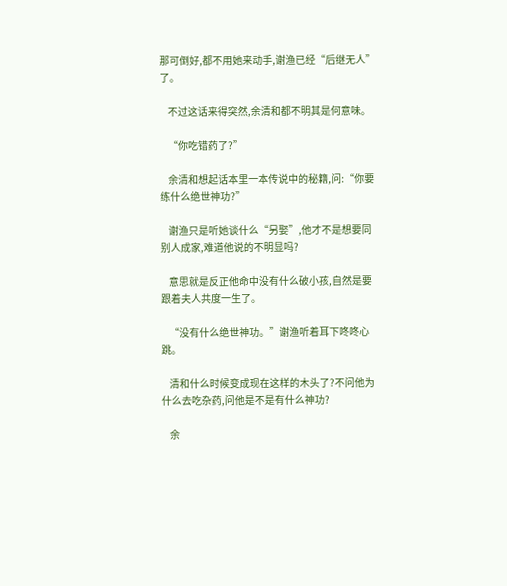那可倒好,都不用她来动手,谢渔已经“后继无人”了。

    不过这话来得突然,余清和都不明其是何意味。

    “你吃错药了?”

    余清和想起话本里一本传说中的秘籍,问:“你要练什么绝世神功?”

    谢渔只是听她谈什么“另娶”,他才不是想要同别人成家,难道他说的不明显吗?

    意思就是反正他命中没有什么破小孩,自然是要跟着夫人共度一生了。

    “没有什么绝世神功。”谢渔听着耳下咚咚心跳。

    清和什么时候变成现在这样的木头了?不问他为什么去吃杂药,问他是不是有什么神功?

    余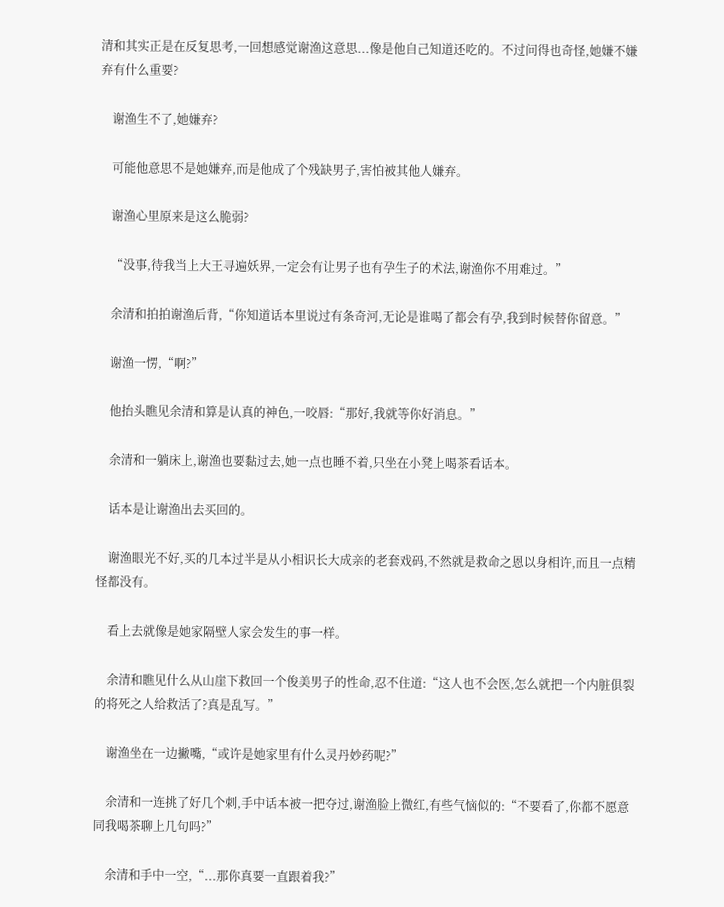清和其实正是在反复思考,一回想感觉谢渔这意思...像是他自己知道还吃的。不过问得也奇怪,她嫌不嫌弃有什么重要?

    谢渔生不了,她嫌弃?

    可能他意思不是她嫌弃,而是他成了个残缺男子,害怕被其他人嫌弃。

    谢渔心里原来是这么脆弱?

    “没事,待我当上大王寻遍妖界,一定会有让男子也有孕生子的术法,谢渔你不用难过。”

    余清和拍拍谢渔后背,“你知道话本里说过有条奇河,无论是谁喝了都会有孕,我到时候替你留意。”

    谢渔一愣,“啊?”

    他抬头瞧见余清和算是认真的神色,一咬唇:“那好,我就等你好消息。”

    余清和一躺床上,谢渔也要黏过去,她一点也睡不着,只坐在小凳上喝茶看话本。

    话本是让谢渔出去买回的。

    谢渔眼光不好,买的几本过半是从小相识长大成亲的老套戏码,不然就是救命之恩以身相许,而且一点精怪都没有。

    看上去就像是她家隔壁人家会发生的事一样。

    余清和瞧见什么从山崖下救回一个俊美男子的性命,忍不住道:“这人也不会医,怎么就把一个内脏俱裂的将死之人给救活了?真是乱写。”

    谢渔坐在一边撇嘴,“或许是她家里有什么灵丹妙药呢?”

    余清和一连挑了好几个刺,手中话本被一把夺过,谢渔脸上微红,有些气恼似的:“不要看了,你都不愿意同我喝茶聊上几句吗?”

    余清和手中一空,“...那你真要一直跟着我?”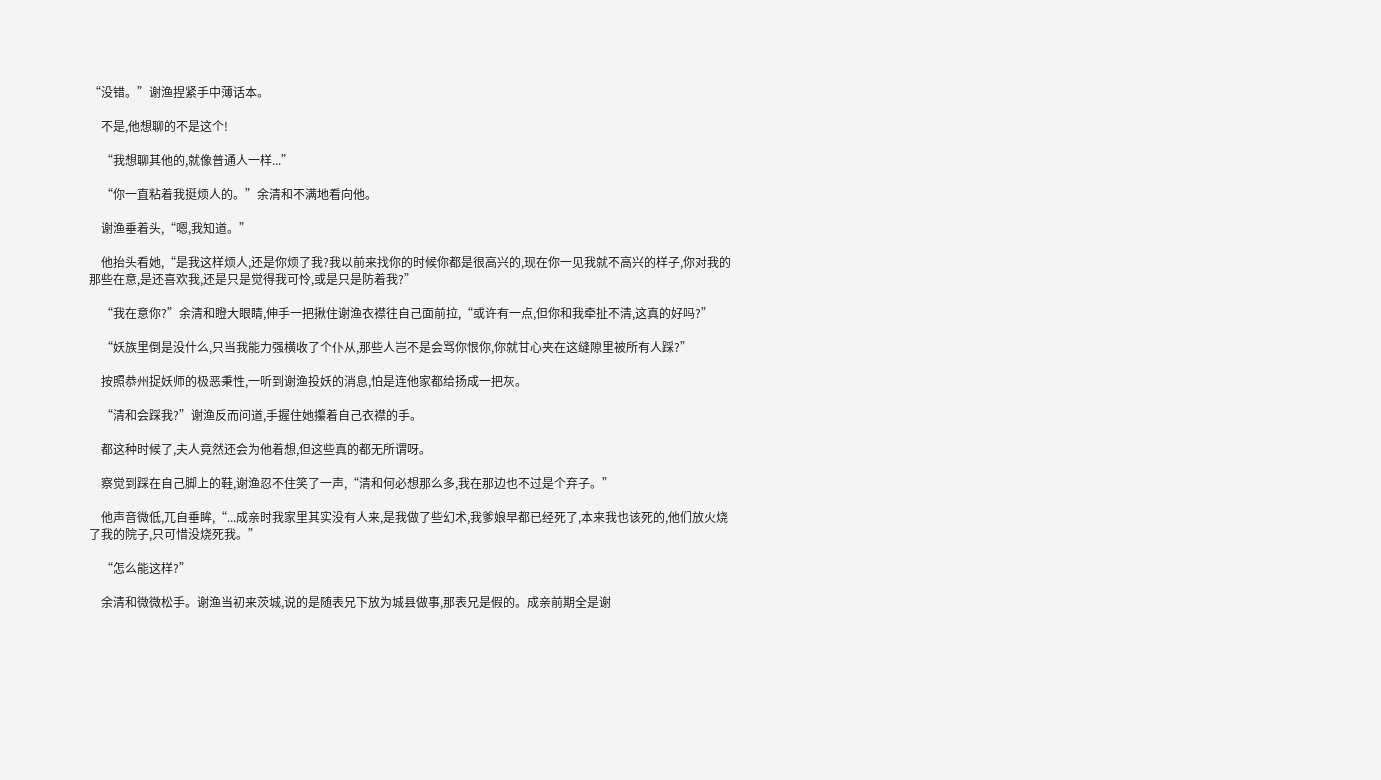“没错。”谢渔捏紧手中薄话本。

    不是,他想聊的不是这个!

    “我想聊其他的,就像普通人一样...”

    “你一直粘着我挺烦人的。”余清和不满地看向他。

    谢渔垂着头,“嗯,我知道。”

    他抬头看她,“是我这样烦人,还是你烦了我?我以前来找你的时候你都是很高兴的,现在你一见我就不高兴的样子,你对我的那些在意,是还喜欢我,还是只是觉得我可怜,或是只是防着我?”

    “我在意你?”余清和瞪大眼睛,伸手一把揪住谢渔衣襟往自己面前拉,“或许有一点,但你和我牵扯不清,这真的好吗?”

    “妖族里倒是没什么,只当我能力强横收了个仆从,那些人岂不是会骂你恨你,你就甘心夹在这缝隙里被所有人踩?”

    按照恭州捉妖师的极恶秉性,一听到谢渔投妖的消息,怕是连他家都给扬成一把灰。

    “清和会踩我?”谢渔反而问道,手握住她攥着自己衣襟的手。

    都这种时候了,夫人竟然还会为他着想,但这些真的都无所谓呀。

    察觉到踩在自己脚上的鞋,谢渔忍不住笑了一声,“清和何必想那么多,我在那边也不过是个弃子。”

    他声音微低,兀自垂眸,“...成亲时我家里其实没有人来,是我做了些幻术,我爹娘早都已经死了,本来我也该死的,他们放火烧了我的院子,只可惜没烧死我。”

    “怎么能这样?”

    余清和微微松手。谢渔当初来茨城,说的是随表兄下放为城县做事,那表兄是假的。成亲前期全是谢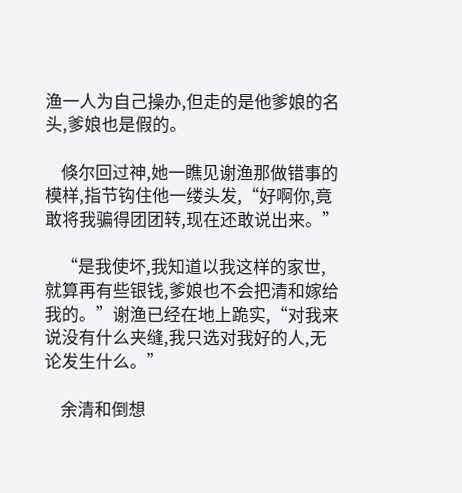渔一人为自己操办,但走的是他爹娘的名头,爹娘也是假的。

    倏尔回过神,她一瞧见谢渔那做错事的模样,指节钩住他一缕头发,“好啊你,竟敢将我骗得团团转,现在还敢说出来。”

    “是我使坏,我知道以我这样的家世,就算再有些银钱,爹娘也不会把清和嫁给我的。”谢渔已经在地上跪实,“对我来说没有什么夹缝,我只选对我好的人,无论发生什么。”

    余清和倒想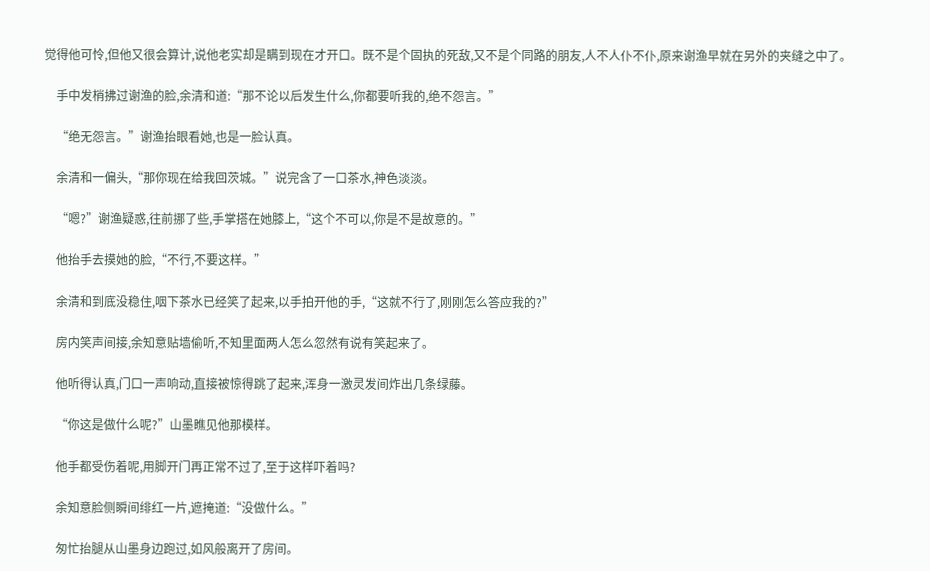觉得他可怜,但他又很会算计,说他老实却是瞒到现在才开口。既不是个固执的死敌,又不是个同路的朋友,人不人仆不仆,原来谢渔早就在另外的夹缝之中了。

    手中发梢拂过谢渔的脸,余清和道:“那不论以后发生什么,你都要听我的,绝不怨言。”

    “绝无怨言。”谢渔抬眼看她,也是一脸认真。

    余清和一偏头,“那你现在给我回茨城。”说完含了一口茶水,神色淡淡。

    “嗯?”谢渔疑惑,往前挪了些,手掌搭在她膝上,“这个不可以,你是不是故意的。”

    他抬手去摸她的脸,“不行,不要这样。”

    余清和到底没稳住,咽下茶水已经笑了起来,以手拍开他的手,“这就不行了,刚刚怎么答应我的?”

    房内笑声间接,余知意贴墙偷听,不知里面两人怎么忽然有说有笑起来了。

    他听得认真,门口一声响动,直接被惊得跳了起来,浑身一激灵发间炸出几条绿藤。

    “你这是做什么呢?”山墨瞧见他那模样。

    他手都受伤着呢,用脚开门再正常不过了,至于这样吓着吗?

    余知意脸侧瞬间绯红一片,遮掩道:“没做什么。”

    匆忙抬腿从山墨身边跑过,如风般离开了房间。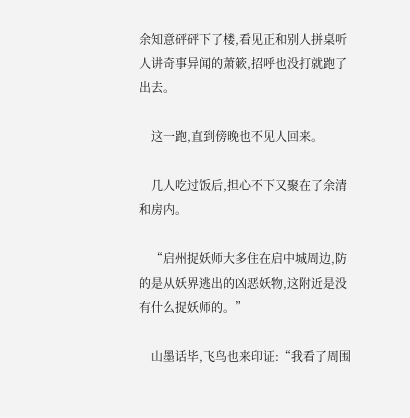余知意砰砰下了楼,看见正和别人拼桌听人讲奇事异闻的萧簌,招呼也没打就跑了出去。

    这一跑,直到傍晚也不见人回来。

    几人吃过饭后,担心不下又聚在了余清和房内。

    “启州捉妖师大多住在启中城周边,防的是从妖界逃出的凶恶妖物,这附近是没有什么捉妖师的。”

    山墨话毕,飞鸟也来印证:“我看了周围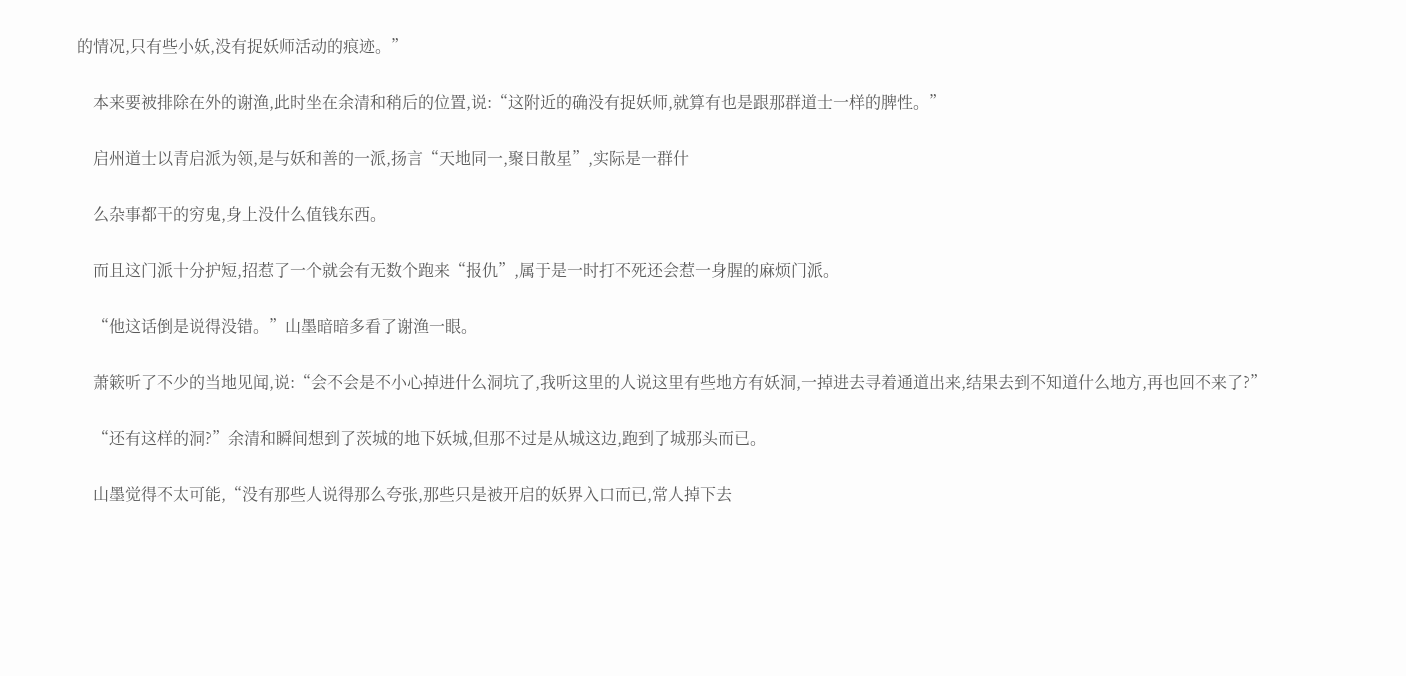的情况,只有些小妖,没有捉妖师活动的痕迹。”

    本来要被排除在外的谢渔,此时坐在余清和稍后的位置,说:“这附近的确没有捉妖师,就算有也是跟那群道士一样的脾性。”

    启州道士以青启派为领,是与妖和善的一派,扬言“天地同一,聚日散星”,实际是一群什

    么杂事都干的穷鬼,身上没什么值钱东西。

    而且这门派十分护短,招惹了一个就会有无数个跑来“报仇”,属于是一时打不死还会惹一身腥的麻烦门派。

    “他这话倒是说得没错。”山墨暗暗多看了谢渔一眼。

    萧簌听了不少的当地见闻,说:“会不会是不小心掉进什么洞坑了,我听这里的人说这里有些地方有妖洞,一掉进去寻着通道出来,结果去到不知道什么地方,再也回不来了?”

    “还有这样的洞?”余清和瞬间想到了茨城的地下妖城,但那不过是从城这边,跑到了城那头而已。

    山墨觉得不太可能,“没有那些人说得那么夸张,那些只是被开启的妖界入口而已,常人掉下去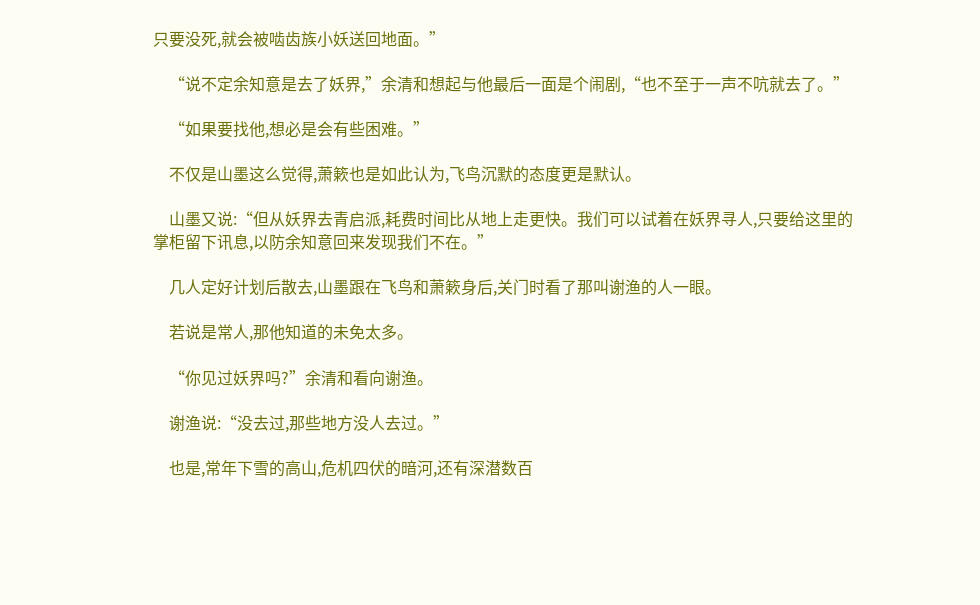只要没死,就会被啮齿族小妖送回地面。”

    “说不定余知意是去了妖界,”余清和想起与他最后一面是个闹剧,“也不至于一声不吭就去了。”

    “如果要找他,想必是会有些困难。”

    不仅是山墨这么觉得,萧簌也是如此认为,飞鸟沉默的态度更是默认。

    山墨又说:“但从妖界去青启派,耗费时间比从地上走更快。我们可以试着在妖界寻人,只要给这里的掌柜留下讯息,以防余知意回来发现我们不在。”

    几人定好计划后散去,山墨跟在飞鸟和萧簌身后,关门时看了那叫谢渔的人一眼。

    若说是常人,那他知道的未免太多。

    “你见过妖界吗?”余清和看向谢渔。

    谢渔说:“没去过,那些地方没人去过。”

    也是,常年下雪的高山,危机四伏的暗河,还有深潜数百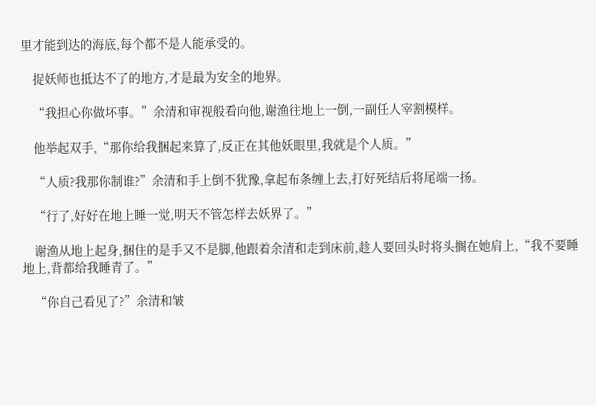里才能到达的海底,每个都不是人能承受的。

    捉妖师也抵达不了的地方,才是最为安全的地界。

    “我担心你做坏事。”余清和审视般看向他,谢渔往地上一倒,一副任人宰割模样。

    他举起双手,“那你给我捆起来算了,反正在其他妖眼里,我就是个人质。”

    “人质?我那你制谁?”余清和手上倒不犹豫,拿起布条缠上去,打好死结后将尾端一扬。

    “行了,好好在地上睡一觉,明天不管怎样去妖界了。”

    谢渔从地上起身,捆住的是手又不是脚,他跟着余清和走到床前,趁人要回头时将头搁在她肩上,“我不要睡地上,背都给我睡青了。”

    “你自己看见了?”余清和皱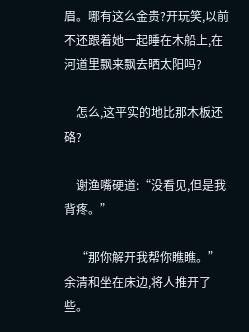眉。哪有这么金贵?开玩笑,以前不还跟着她一起睡在木船上,在河道里飘来飘去晒太阳吗?

    怎么,这平实的地比那木板还硌?

    谢渔嘴硬道:“没看见,但是我背疼。”

    “那你解开我帮你瞧瞧。”余清和坐在床边,将人推开了些。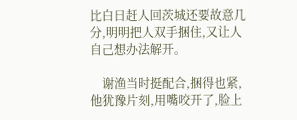比白日赶人回茨城还要故意几分,明明把人双手捆住,又让人自己想办法解开。

    谢渔当时挺配合,捆得也紧,他犹豫片刻,用嘴咬开了,脸上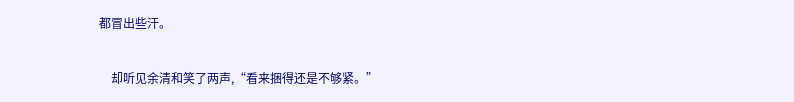都冒出些汗。

    却听见余清和笑了两声,“看来捆得还是不够紧。”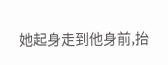她起身走到他身前,抬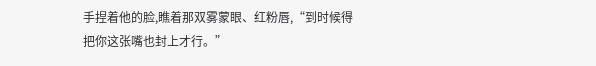手捏着他的脸,瞧着那双雾蒙眼、红粉唇,“到时候得把你这张嘴也封上才行。”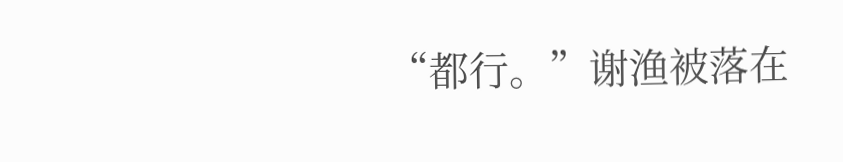“都行。”谢渔被落在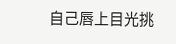自己唇上目光挑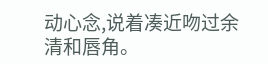动心念,说着凑近吻过余清和唇角。